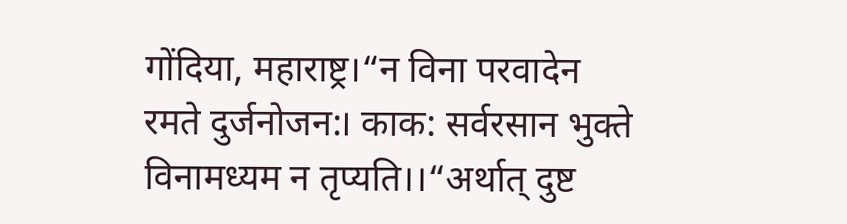गोंदिया, महाराष्ट्र।“न विना परवादेन रमते दुर्जनोजन:। काक: सर्वरसान भुक्ते विनामध्यम न तृप्यति।।“अर्थात् दुष्ट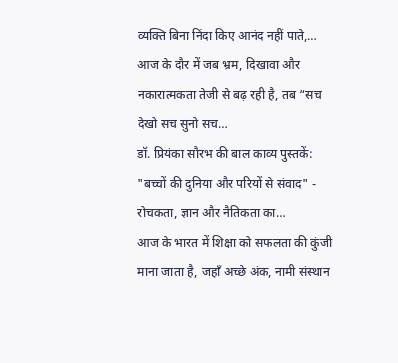व्यक्ति बिना निंदा किए आनंद नहीं पाते,…
आज के दौर में जब भ्रम, दिखावा और नकारात्मकता तेजी से बढ़ रही है, तब “सच देखो सच सुनो सच…
डॉ. प्रियंका सौरभ की बाल काव्य पुस्तकें: "बच्चों की दुनिया और परियों से संवाद" - रोचकता, ज्ञान और नैतिकता का…
आज के भारत में शिक्षा को सफलता की कुंजी माना जाता है, जहाँ अच्छे अंक, नामी संस्थान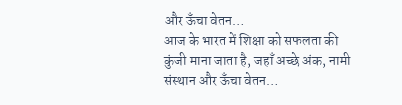और ऊँचा वेतन…
आज के भारत में शिक्षा को सफलता की कुंजी माना जाता है, जहाँ अच्छे अंक, नामी संस्थान और ऊँचा वेतन…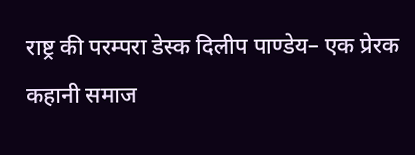राष्ट्र की परम्परा डेस्क दिलीप पाण्डेय– एक प्रेरक कहानी समाज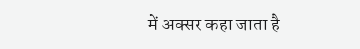में अक्सर कहा जाता है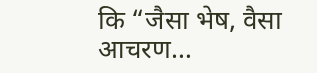कि “जैसा भेष, वैसा आचरण…